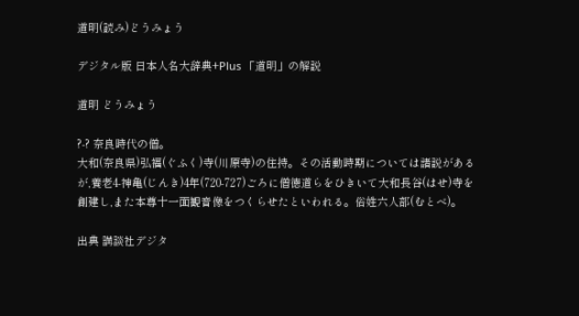道明(読み)どうみょう

デジタル版 日本人名大辞典+Plus 「道明」の解説

道明 どうみょう

?-? 奈良時代の僧。
大和(奈良県)弘福(ぐふく)寺(川原寺)の住持。その活動時期については諸説があるが,養老4-神亀(じんき)4年(720-727)ごろに僧徳道らをひきいて大和長谷(はせ)寺を創建し,また本尊十一面観音像をつくらせたといわれる。俗姓六人部(むとべ)。

出典 講談社デジタ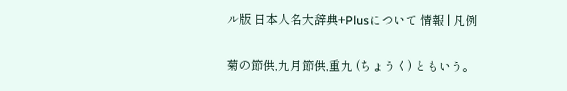ル版 日本人名大辞典+Plusについて 情報 | 凡例

菊の節供,九月節供,重九 (ちょうく) ともいう。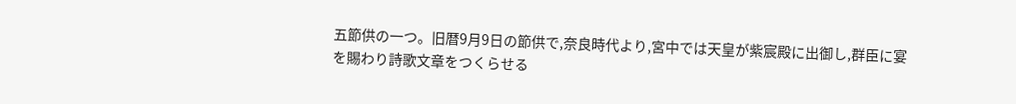五節供の一つ。旧暦9月9日の節供で,奈良時代より,宮中では天皇が紫宸殿に出御し,群臣に宴を賜わり詩歌文章をつくらせる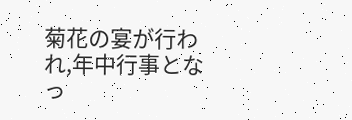菊花の宴が行われ,年中行事となっ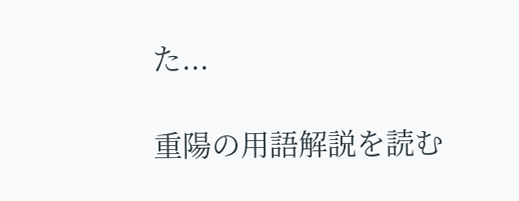た...

重陽の用語解説を読む